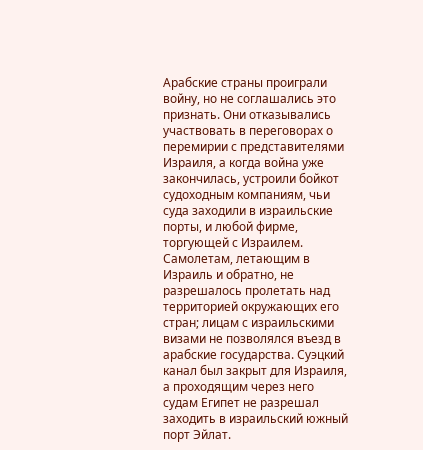Арабские страны проиграли войну, но не соглашались это признать. Они отказывались участвовать в переговорах о перемирии с представителями Израиля, а когда война уже закончилась, устроили бойкот судоходным компаниям, чьи суда заходили в израильские порты, и любой фирме, торгующей с Израилем. Самолетам, летающим в Израиль и обратно, не разрешалось пролетать над территорией окружающих его стран; лицам с израильскими визами не позволялся въезд в арабские государства. Суэцкий канал был закрыт для Израиля, а проходящим через него судам Египет не разрешал заходить в израильский южный порт Эйлат.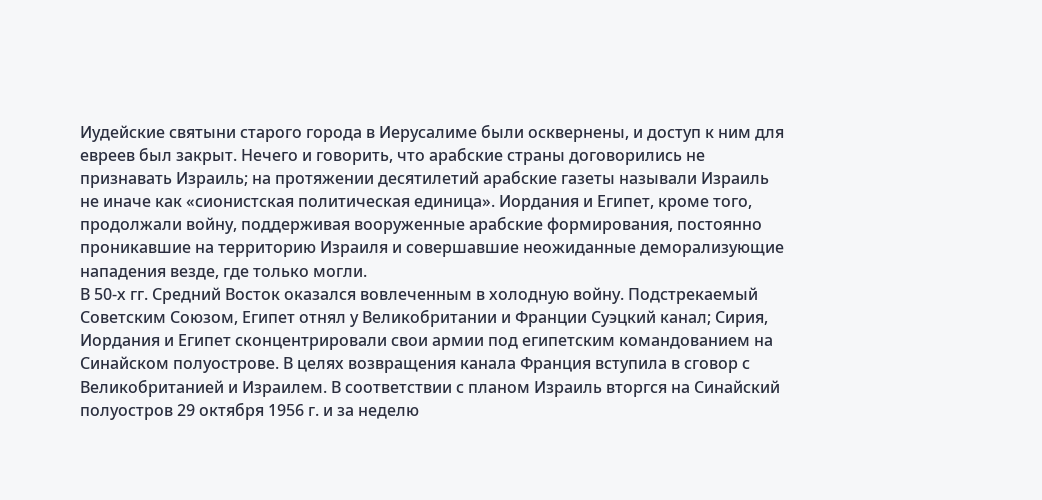Иудейские святыни старого города в Иерусалиме были осквернены, и доступ к ним для евреев был закрыт. Нечего и говорить, что арабские страны договорились не признавать Израиль; на протяжении десятилетий арабские газеты называли Израиль не иначе как «сионистская политическая единица». Иордания и Египет, кроме того, продолжали войну, поддерживая вооруженные арабские формирования, постоянно проникавшие на территорию Израиля и совершавшие неожиданные деморализующие нападения везде, где только могли.
В 50-х гг. Средний Восток оказался вовлеченным в холодную войну. Подстрекаемый Советским Союзом, Египет отнял у Великобритании и Франции Суэцкий канал; Сирия, Иордания и Египет сконцентрировали свои армии под египетским командованием на Синайском полуострове. В целях возвращения канала Франция вступила в сговор с Великобританией и Израилем. В соответствии с планом Израиль вторгся на Синайский полуостров 29 октября 1956 г. и за неделю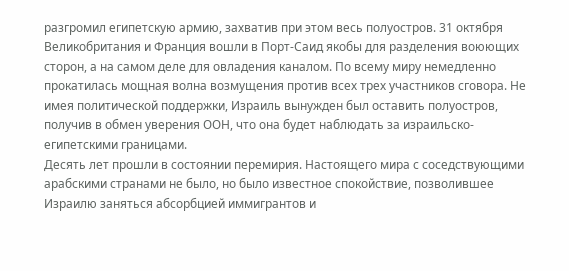разгромил египетскую армию, захватив при этом весь полуостров. 31 октября Великобритания и Франция вошли в Порт-Саид якобы для разделения воюющих сторон, а на самом деле для овладения каналом. По всему миру немедленно прокатилась мощная волна возмущения против всех трех участников сговора. Не имея политической поддержки, Израиль вынужден был оставить полуостров, получив в обмен уверения ООН, что она будет наблюдать за израильско-египетскими границами.
Десять лет прошли в состоянии перемирия. Настоящего мира с соседствующими арабскими странами не было, но было известное спокойствие, позволившее Израилю заняться абсорбцией иммигрантов и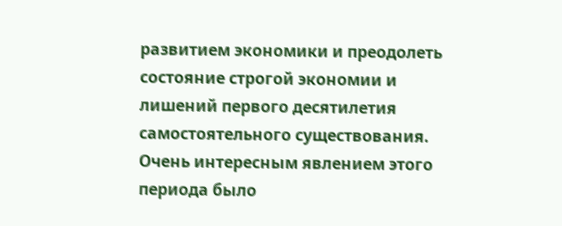развитием экономики и преодолеть состояние строгой экономии и лишений первого десятилетия самостоятельного существования. Очень интересным явлением этого периода было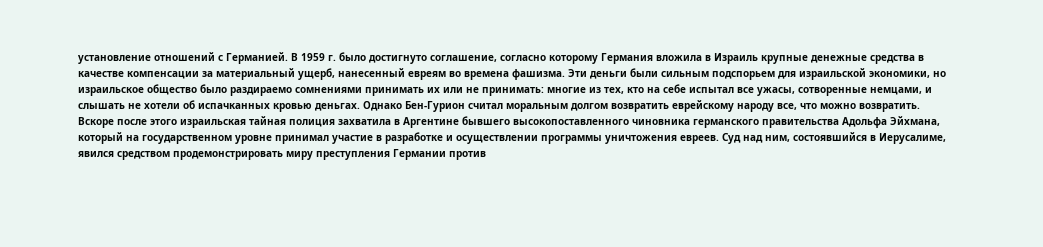установление отношений с Германией. В 1959 г. было достигнуто соглашение, согласно которому Германия вложила в Израиль крупные денежные средства в качестве компенсации за материальный ущерб, нанесенный евреям во времена фашизма. Эти деньги были сильным подспорьем для израильской экономики, но израильское общество было раздираемо сомнениями принимать их или не принимать: многие из тех, кто на себе испытал все ужасы, сотворенные немцами, и слышать не хотели об испачканных кровью деньгах. Однако Бен-Гурион считал моральным долгом возвратить еврейскому народу все, что можно возвратить.
Вскоре после этого израильская тайная полиция захватила в Аргентине бывшего высокопоставленного чиновника германского правительства Адольфа Эйхмана, который на государственном уровне принимал участие в разработке и осуществлении программы уничтожения евреев. Суд над ним, состоявшийся в Иерусалиме, явился средством продемонстрировать миру преступления Германии против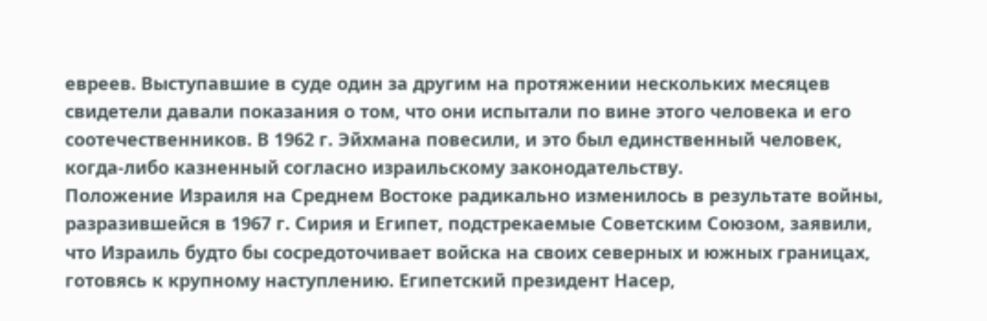евреев. Выступавшие в суде один за другим на протяжении нескольких месяцев свидетели давали показания о том, что они испытали по вине этого человека и его соотечественников. В 1962 г. Эйхмана повесили, и это был единственный человек, когда-либо казненный согласно израильскому законодательству.
Положение Израиля на Среднем Востоке радикально изменилось в результате войны, разразившейся в 1967 г. Сирия и Египет, подстрекаемые Советским Союзом, заявили, что Израиль будто бы сосредоточивает войска на своих северных и южных границах, готовясь к крупному наступлению. Египетский президент Насер,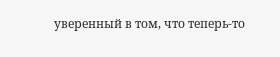уверенный в том, что теперь-то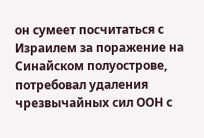он сумеет посчитаться с Израилем за поражение на Синайском полуострове, потребовал удаления чрезвычайных сил ООН с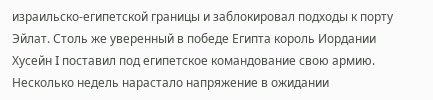израильско-египетской границы и заблокировал подходы к порту Эйлат. Столь же уверенный в победе Египта король Иордании Хусейн I поставил под египетское командование свою армию. Несколько недель нарастало напряжение в ожидании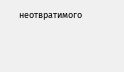неотвратимого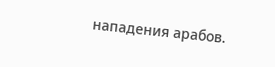нападения арабов.